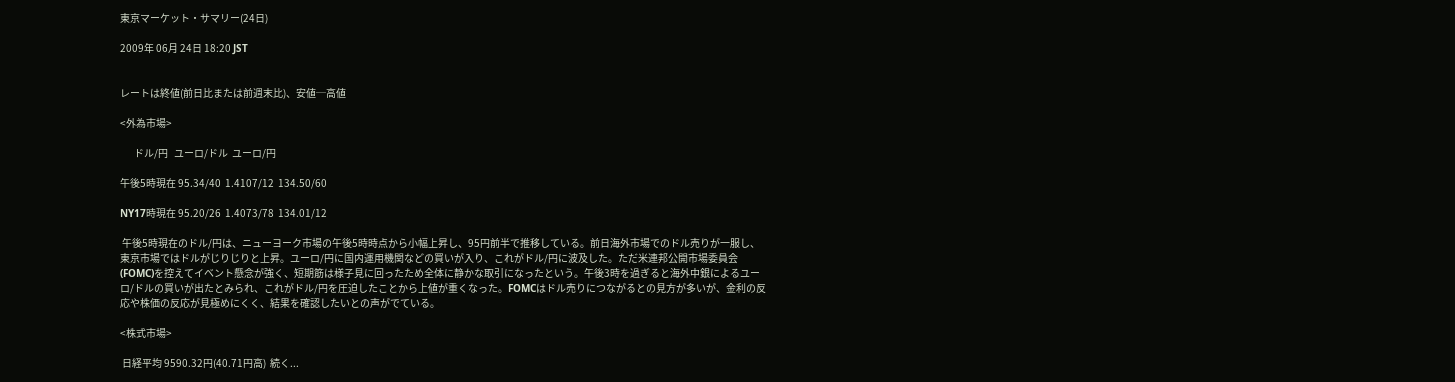東京マーケット・サマリー(24日)

2009年 06月 24日 18:20 JST


レートは終値(前日比または前週末比)、安値─高値

<外為市場>

       ドル/円   ユーロ/ドル  ユーロ/円

午後5時現在 95.34/40  1.4107/12  134.50/60

NY17時現在 95.20/26  1.4073/78  134.01/12

 午後5時現在のドル/円は、ニューヨーク市場の午後5時時点から小幅上昇し、95円前半で推移している。前日海外市場でのドル売りが一服し、東京市場ではドルがじりじりと上昇。ユーロ/円に国内運用機関などの買いが入り、これがドル/円に波及した。ただ米連邦公開市場委員会(FOMC)を控えてイベント懸念が強く、短期筋は様子見に回ったため全体に静かな取引になったという。午後3時を過ぎると海外中銀によるユーロ/ドルの買いが出たとみられ、これがドル/円を圧迫したことから上値が重くなった。FOMCはドル売りにつながるとの見方が多いが、金利の反応や株価の反応が見極めにくく、結果を確認したいとの声がでている。

<株式市場>

 日経平均 9590.32円(40.71円高)  続く...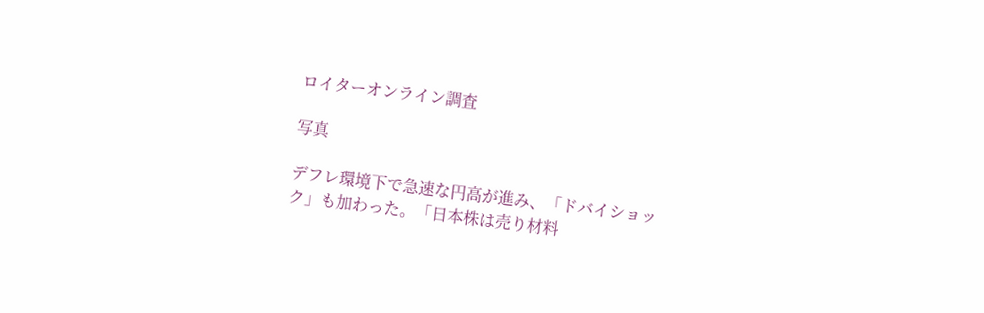ロイターオンライン調査

写真

デフレ環境下で急速な円高が進み、「ドバイショック」も加わった。「日本株は売り材料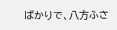ばかりで、八方ふさ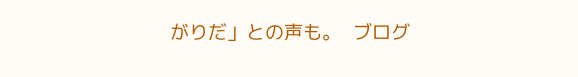がりだ」との声も。  ブログ